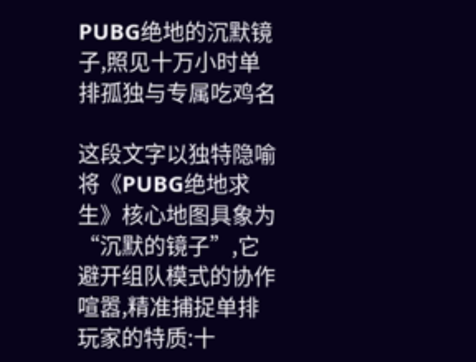PUBG绝地的沉默镜子,照见十万小时单排孤独与专属吃鸡名

这段文字以独特隐喻将《PUBG绝地求生》核心地图具象为“沉默的镜子”,它避开组队模式的协作喧嚣,精准捕捉单排玩家的特质:十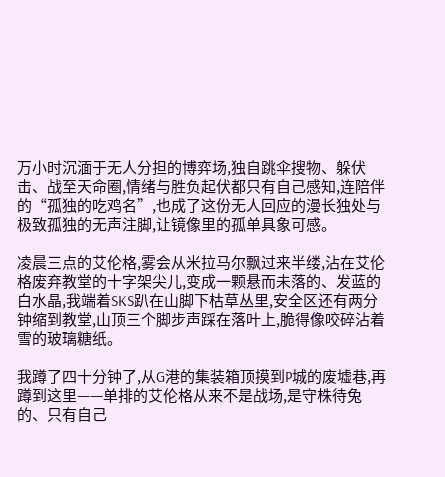万小时沉湎于无人分担的博弈场,独自跳伞搜物、躲伏击、战至天命圈,情绪与胜负起伏都只有自己感知,连陪伴的“孤独的吃鸡名”,也成了这份无人回应的漫长独处与极致孤独的无声注脚,让镜像里的孤单具象可感。

凌晨三点的艾伦格,雾会从米拉马尔飘过来半缕,沾在艾伦格废弃教堂的十字架尖儿,变成一颗悬而未落的、发蓝的白水晶,我端着SKS趴在山脚下枯草丛里,安全区还有两分钟缩到教堂,山顶三个脚步声踩在落叶上,脆得像咬碎沾着雪的玻璃糖纸。

我蹲了四十分钟了,从G港的集装箱顶摸到P城的废墟巷,再蹲到这里——单排的艾伦格从来不是战场,是守株待兔的、只有自己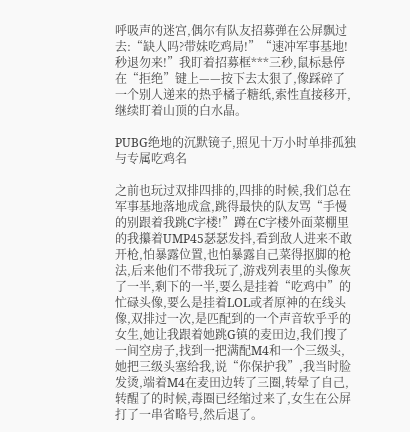呼吸声的迷宫,偶尔有队友招募弹在公屏飘过去:“缺人吗?带妹吃鸡局!”“速冲军事基地!秒退勿来!”我盯着招募框***三秒,鼠标悬停在“拒绝”键上——按下去太狠了,像踩碎了一个别人递来的热乎橘子糖纸,索性直接移开,继续盯着山顶的白水晶。

PUBG绝地的沉默镜子,照见十万小时单排孤独与专属吃鸡名

之前也玩过双排四排的,四排的时候,我们总在军事基地落地成盒,跳得最快的队友骂“手慢的别跟着我跳C字楼!”蹲在C字楼外面菜棚里的我攥着UMP45瑟瑟发抖,看到敌人进来不敢开枪,怕暴露位置,也怕暴露自己菜得抠脚的枪法,后来他们不带我玩了,游戏列表里的头像灰了一半,剩下的一半,要么是挂着“吃鸡中”的忙碌头像,要么是挂着LOL或者原神的在线头像,双排过一次,是匹配到的一个声音软乎乎的女生,她让我跟着她跳G镇的麦田边,我们搜了一间空房子,找到一把满配M4和一个三级头,她把三级头塞给我,说“你保护我”,我当时脸发烫,端着M4在麦田边转了三圈,转晕了自己,转醒了的时候,毒圈已经缩过来了,女生在公屏打了一串省略号,然后退了。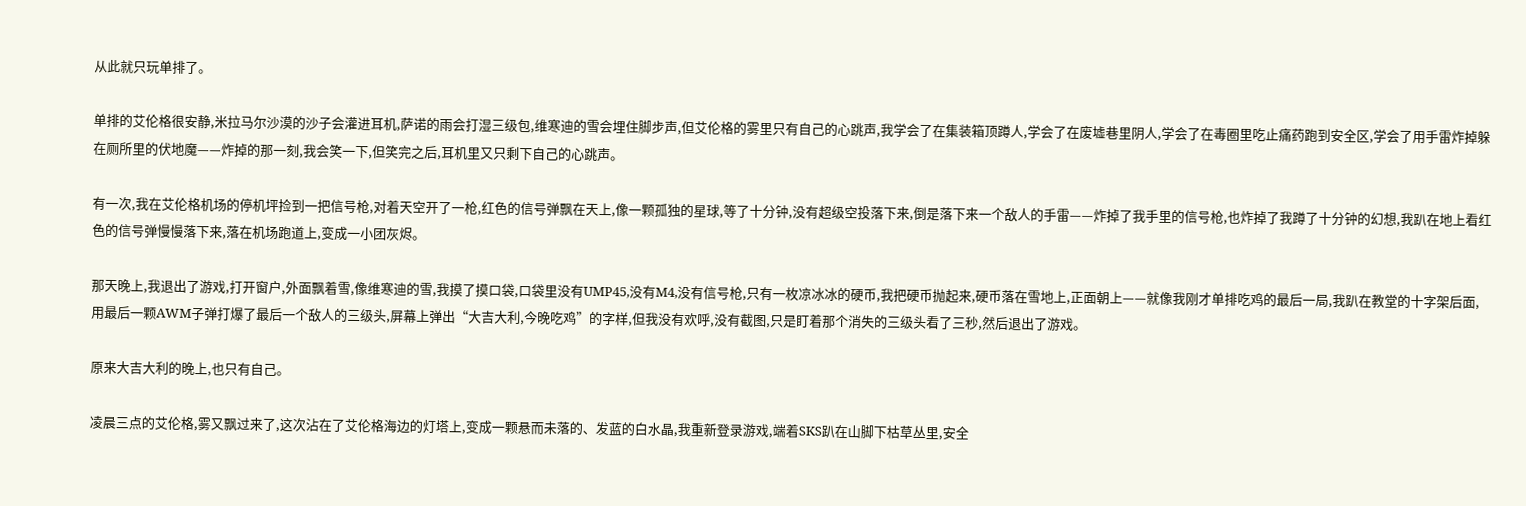从此就只玩单排了。

单排的艾伦格很安静,米拉马尔沙漠的沙子会灌进耳机,萨诺的雨会打湿三级包,维寒迪的雪会埋住脚步声,但艾伦格的雾里只有自己的心跳声,我学会了在集装箱顶蹲人,学会了在废墟巷里阴人,学会了在毒圈里吃止痛药跑到安全区,学会了用手雷炸掉躲在厕所里的伏地魔——炸掉的那一刻,我会笑一下,但笑完之后,耳机里又只剩下自己的心跳声。

有一次,我在艾伦格机场的停机坪捡到一把信号枪,对着天空开了一枪,红色的信号弹飘在天上,像一颗孤独的星球,等了十分钟,没有超级空投落下来,倒是落下来一个敌人的手雷——炸掉了我手里的信号枪,也炸掉了我蹲了十分钟的幻想,我趴在地上看红色的信号弹慢慢落下来,落在机场跑道上,变成一小团灰烬。

那天晚上,我退出了游戏,打开窗户,外面飘着雪,像维寒迪的雪,我摸了摸口袋,口袋里没有UMP45,没有M4,没有信号枪,只有一枚凉冰冰的硬币,我把硬币抛起来,硬币落在雪地上,正面朝上——就像我刚才单排吃鸡的最后一局,我趴在教堂的十字架后面,用最后一颗AWM子弹打爆了最后一个敌人的三级头,屏幕上弹出“大吉大利,今晚吃鸡”的字样,但我没有欢呼,没有截图,只是盯着那个消失的三级头看了三秒,然后退出了游戏。

原来大吉大利的晚上,也只有自己。

凌晨三点的艾伦格,雾又飘过来了,这次沾在了艾伦格海边的灯塔上,变成一颗悬而未落的、发蓝的白水晶,我重新登录游戏,端着SKS趴在山脚下枯草丛里,安全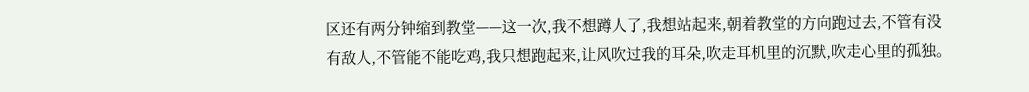区还有两分钟缩到教堂——这一次,我不想蹲人了,我想站起来,朝着教堂的方向跑过去,不管有没有敌人,不管能不能吃鸡,我只想跑起来,让风吹过我的耳朵,吹走耳机里的沉默,吹走心里的孤独。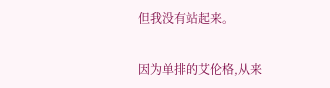但我没有站起来。

因为单排的艾伦格,从来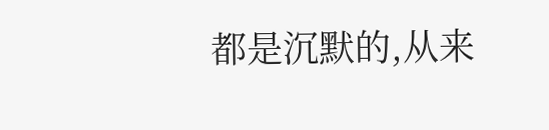都是沉默的,从来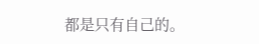都是只有自己的。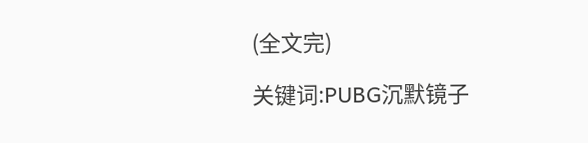(全文完)

关键词:PUBG沉默镜子